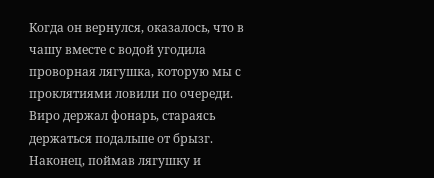Когда он вернулся, оказалось, что в чашу вместе с водой угодила проворная лягушка, которую мы с проклятиями ловили по очереди. Виро держал фонарь, стараясь держаться подальше от брызг. Наконец, поймав лягушку и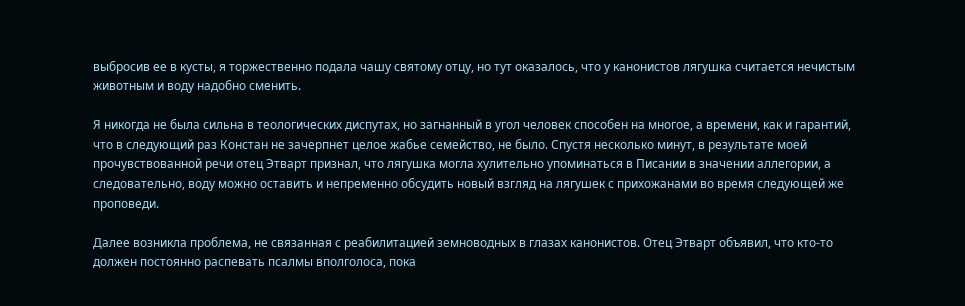выбросив ее в кусты, я торжественно подала чашу святому отцу, но тут оказалось, что у канонистов лягушка считается нечистым животным и воду надобно сменить.

Я никогда не была сильна в теологических диспутах, но загнанный в угол человек способен на многое, а времени, как и гарантий, что в следующий раз Констан не зачерпнет целое жабье семейство, не было. Спустя несколько минут, в результате моей прочувствованной речи отец Этварт признал, что лягушка могла хулительно упоминаться в Писании в значении аллегории, а следовательно, воду можно оставить и непременно обсудить новый взгляд на лягушек с прихожанами во время следующей же проповеди.

Далее возникла проблема, не связанная с реабилитацией земноводных в глазах канонистов. Отец Этварт объявил, что кто-то должен постоянно распевать псалмы вполголоса, пока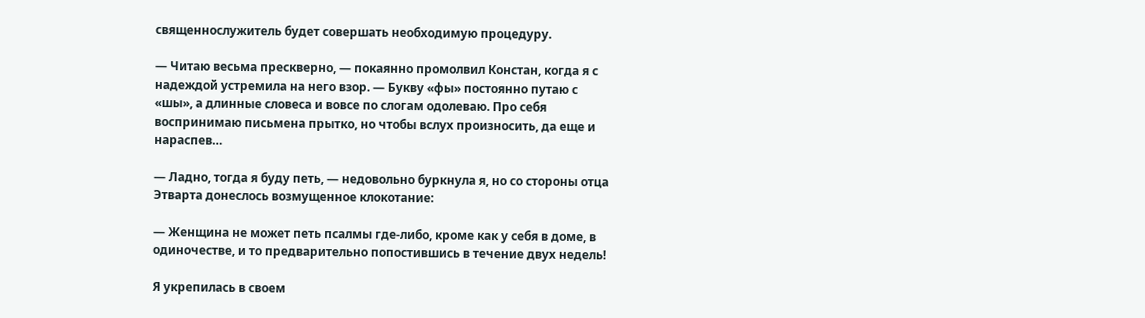священнослужитель будет совершать необходимую процедуру.

— Читаю весьма прескверно, — покаянно промолвил Констан, когда я с надеждой устремила на него взор. — Букву «фы» постоянно путаю с «шы», а длинные словеса и вовсе по слогам одолеваю. Про себя воспринимаю письмена прытко, но чтобы вслух произносить, да еще и нараспев…

— Ладно, тогда я буду петь, — недовольно буркнула я, но со стороны отца Этварта донеслось возмущенное клокотание:

— Женщина не может петь псалмы где-либо, кроме как у себя в доме, в одиночестве, и то предварительно попостившись в течение двух недель!

Я укрепилась в своем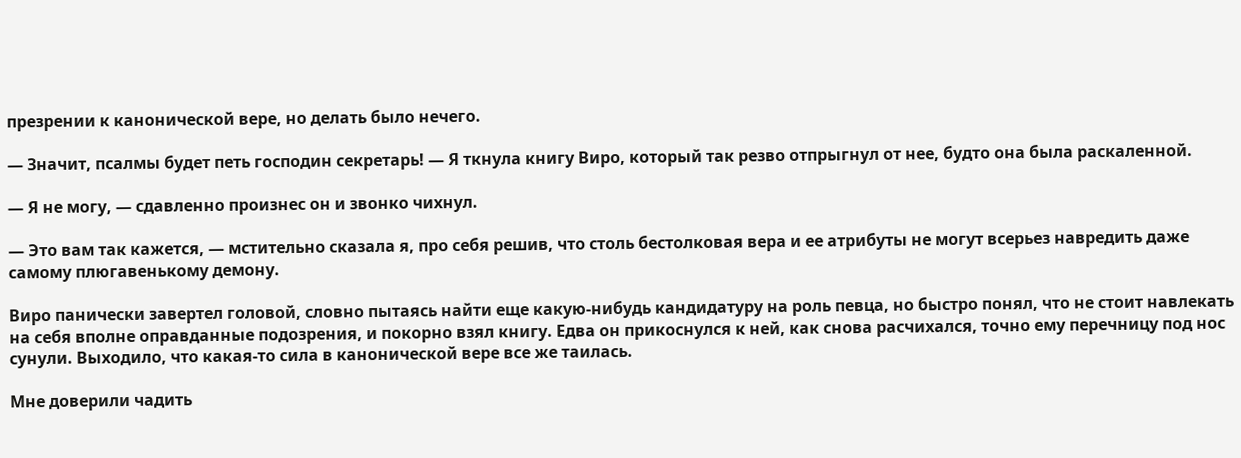презрении к канонической вере, но делать было нечего.

— Значит, псалмы будет петь господин секретарь! — Я ткнула книгу Виро, который так резво отпрыгнул от нее, будто она была раскаленной.

— Я не могу, — сдавленно произнес он и звонко чихнул.

— Это вам так кажется, — мстительно сказала я, про себя решив, что столь бестолковая вера и ее атрибуты не могут всерьез навредить даже самому плюгавенькому демону.

Виро панически завертел головой, словно пытаясь найти еще какую-нибудь кандидатуру на роль певца, но быстро понял, что не стоит навлекать на себя вполне оправданные подозрения, и покорно взял книгу. Едва он прикоснулся к ней, как снова расчихался, точно ему перечницу под нос сунули. Выходило, что какая-то сила в канонической вере все же таилась.

Мне доверили чадить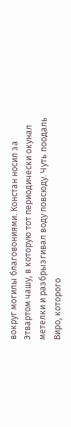вокруг могилы благовониями. Констан носил за Этвартом чашу, в которую тот периодически окунал метелки и разбрызгивал воду повсюду. Чуть поодаль Виро, которого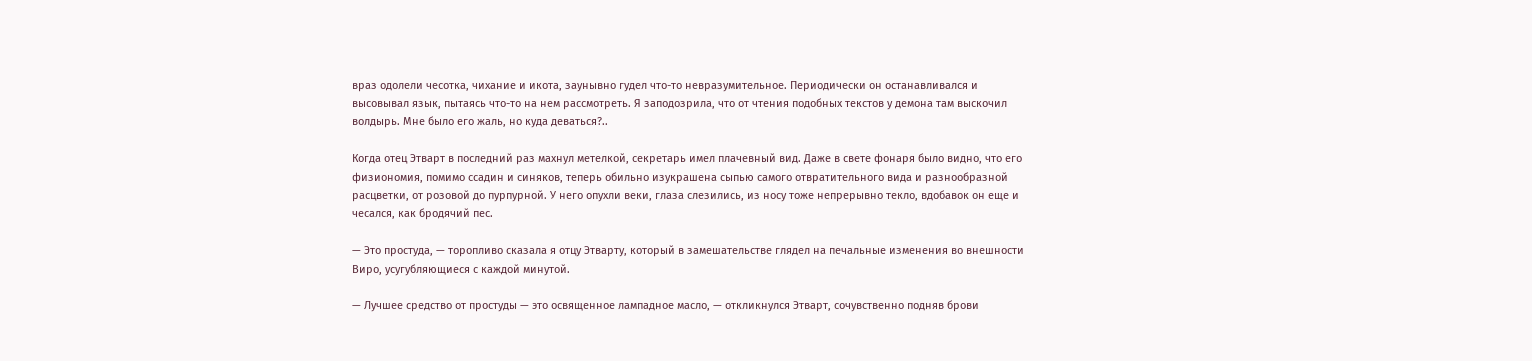враз одолели чесотка, чихание и икота, заунывно гудел что-то невразумительное. Периодически он останавливался и высовывал язык, пытаясь что-то на нем рассмотреть. Я заподозрила, что от чтения подобных текстов у демона там выскочил волдырь. Мне было его жаль, но куда деваться?..

Когда отец Этварт в последний раз махнул метелкой, секретарь имел плачевный вид. Даже в свете фонаря было видно, что его физиономия, помимо ссадин и синяков, теперь обильно изукрашена сыпью самого отвратительного вида и разнообразной расцветки, от розовой до пурпурной. У него опухли веки, глаза слезились, из носу тоже непрерывно текло, вдобавок он еще и чесался, как бродячий пес.

— Это простуда, — торопливо сказала я отцу Этварту, который в замешательстве глядел на печальные изменения во внешности Виро, усугубляющиеся с каждой минутой.

— Лучшее средство от простуды — это освященное лампадное масло, — откликнулся Этварт, сочувственно подняв брови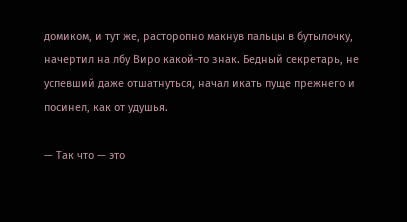домиком, и тут же, расторопно макнув пальцы в бутылочку, начертил на лбу Виро какой-то знак. Бедный секретарь, не успевший даже отшатнуться, начал икать пуще прежнего и посинел, как от удушья.

— Так что — это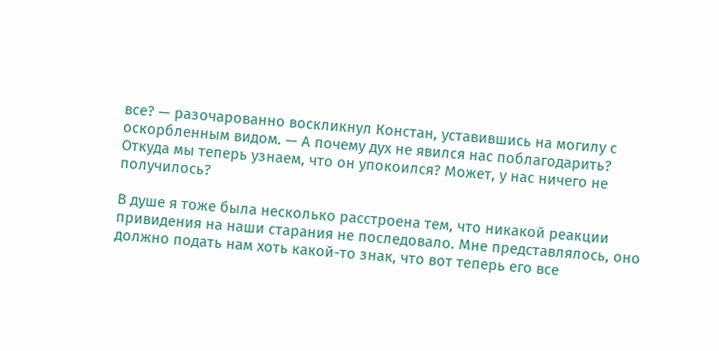все? — разочарованно воскликнул Констан, уставившись на могилу с оскорбленным видом. — А почему дух не явился нас поблагодарить? Откуда мы теперь узнаем, что он упокоился? Может, у нас ничего не получилось?

В душе я тоже была несколько расстроена тем, что никакой реакции привидения на наши старания не последовало. Мне представлялось, оно должно подать нам хоть какой-то знак, что вот теперь его все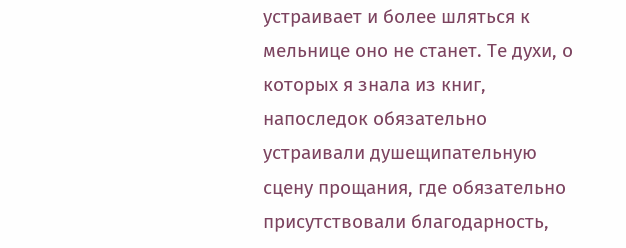устраивает и более шляться к мельнице оно не станет. Те духи, о которых я знала из книг, напоследок обязательно устраивали душещипательную сцену прощания, где обязательно присутствовали благодарность,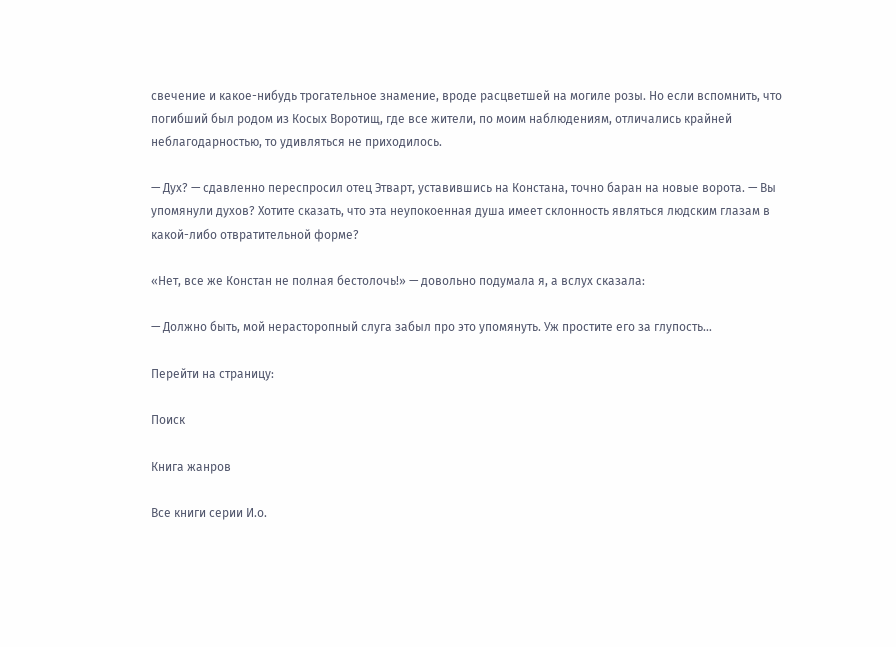свечение и какое-нибудь трогательное знамение, вроде расцветшей на могиле розы. Но если вспомнить, что погибший был родом из Косых Воротищ, где все жители, по моим наблюдениям, отличались крайней неблагодарностью, то удивляться не приходилось.

— Дух? — сдавленно переспросил отец Этварт, уставившись на Констана, точно баран на новые ворота. — Вы упомянули духов? Хотите сказать, что эта неупокоенная душа имеет склонность являться людским глазам в какой-либо отвратительной форме?

«Нет, все же Констан не полная бестолочь!» — довольно подумала я, а вслух сказала:

— Должно быть, мой нерасторопный слуга забыл про это упомянуть. Уж простите его за глупость…

Перейти на страницу:

Поиск

Книга жанров

Все книги серии И.о.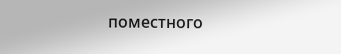поместного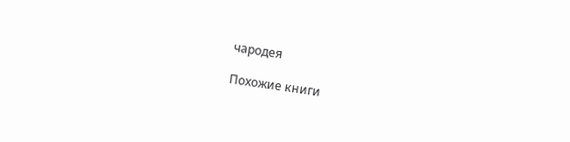чародея

Похожие книги